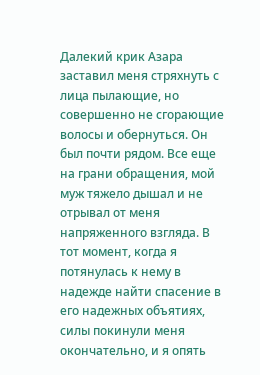Далекий крик Азара заставил меня стряхнуть с лица пылающие, но совершенно не сгорающие волосы и обернуться. Он был почти рядом. Все еще на грани обращения, мой муж тяжело дышал и не отрывал от меня напряженного взгляда. В тот момент, когда я потянулась к нему в надежде найти спасение в его надежных объятиях, силы покинули меня окончательно, и я опять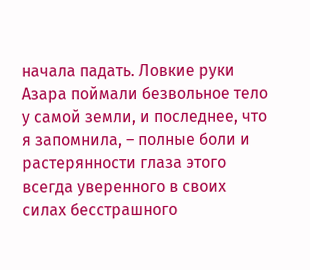начала падать. Ловкие руки Азара поймали безвольное тело у самой земли, и последнее, что я запомнила, – полные боли и растерянности глаза этого всегда уверенного в своих силах бесстрашного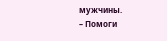мужчины.
– Помоги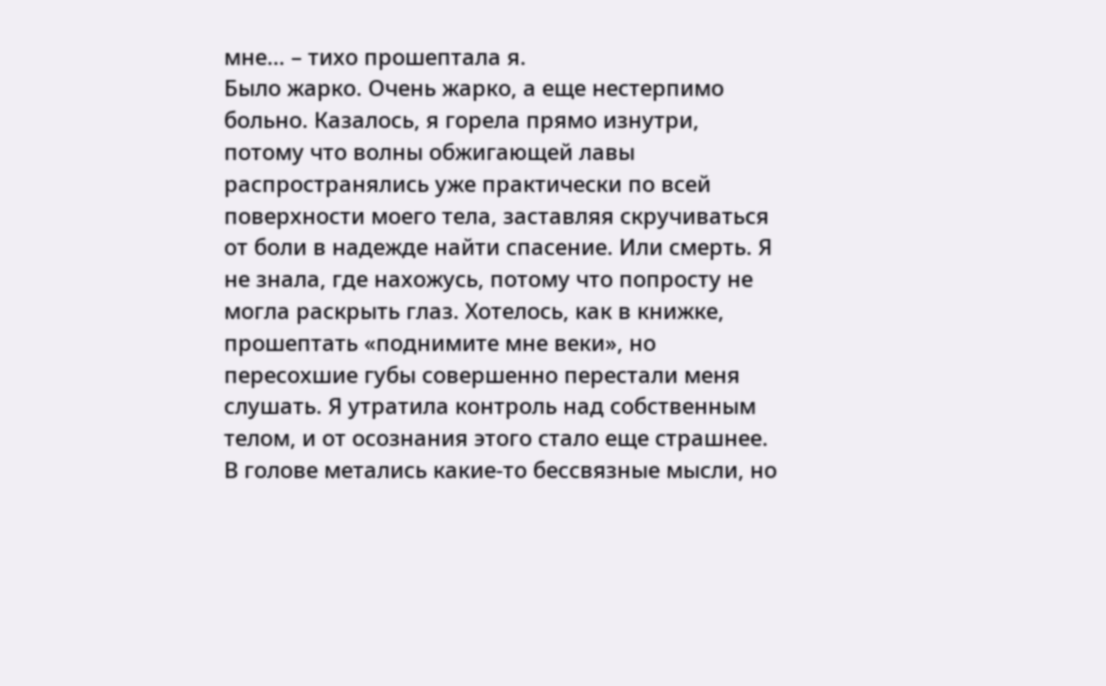мне… – тихо прошептала я.
Было жарко. Очень жарко, а еще нестерпимо больно. Казалось, я горела прямо изнутри, потому что волны обжигающей лавы распространялись уже практически по всей поверхности моего тела, заставляя скручиваться от боли в надежде найти спасение. Или смерть. Я не знала, где нахожусь, потому что попросту не могла раскрыть глаз. Хотелось, как в книжке, прошептать «поднимите мне веки», но пересохшие губы совершенно перестали меня слушать. Я утратила контроль над собственным телом, и от осознания этого стало еще страшнее. В голове метались какие-то бессвязные мысли, но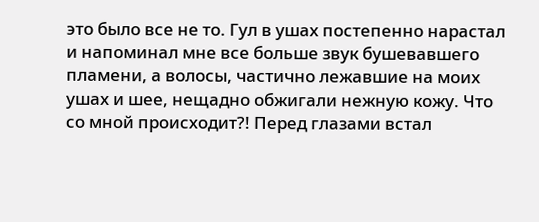это было все не то. Гул в ушах постепенно нарастал и напоминал мне все больше звук бушевавшего пламени, а волосы, частично лежавшие на моих ушах и шее, нещадно обжигали нежную кожу. Что со мной происходит?! Перед глазами встал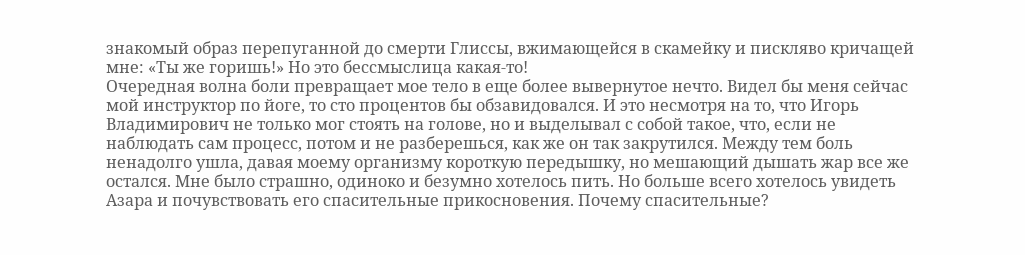знакомый образ перепуганной до смерти Глиссы, вжимающейся в скамейку и пискляво кричащей мне: «Ты же горишь!» Но это бессмыслица какая-то!
Очередная волна боли превращает мое тело в еще более вывернутое нечто. Видел бы меня сейчас мой инструктор по йоге, то сто процентов бы обзавидовался. И это несмотря на то, что Игорь Владимирович не только мог стоять на голове, но и выделывал с собой такое, что, если не наблюдать сам процесс, потом и не разберешься, как же он так закрутился. Между тем боль ненадолго ушла, давая моему организму короткую передышку, но мешающий дышать жар все же остался. Мне было страшно, одиноко и безумно хотелось пить. Но больше всего хотелось увидеть Азара и почувствовать его спасительные прикосновения. Почему спасительные?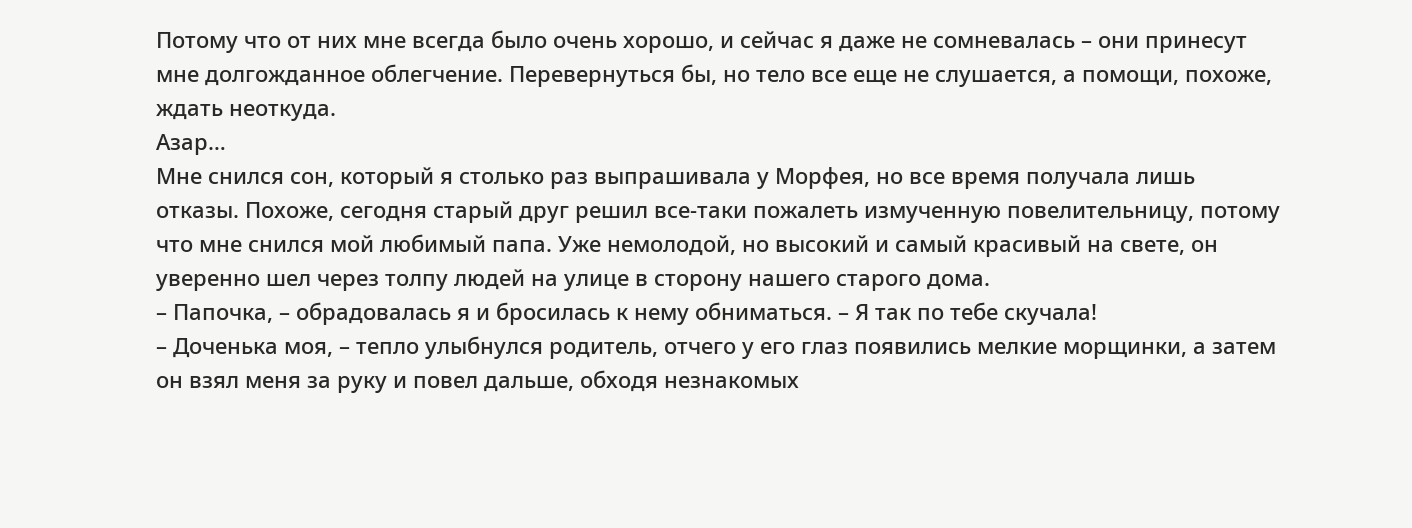Потому что от них мне всегда было очень хорошо, и сейчас я даже не сомневалась – они принесут мне долгожданное облегчение. Перевернуться бы, но тело все еще не слушается, а помощи, похоже, ждать неоткуда.
Азар…
Мне снился сон, который я столько раз выпрашивала у Морфея, но все время получала лишь отказы. Похоже, сегодня старый друг решил все-таки пожалеть измученную повелительницу, потому что мне снился мой любимый папа. Уже немолодой, но высокий и самый красивый на свете, он уверенно шел через толпу людей на улице в сторону нашего старого дома.
– Папочка, – обрадовалась я и бросилась к нему обниматься. – Я так по тебе скучала!
– Доченька моя, – тепло улыбнулся родитель, отчего у его глаз появились мелкие морщинки, а затем он взял меня за руку и повел дальше, обходя незнакомых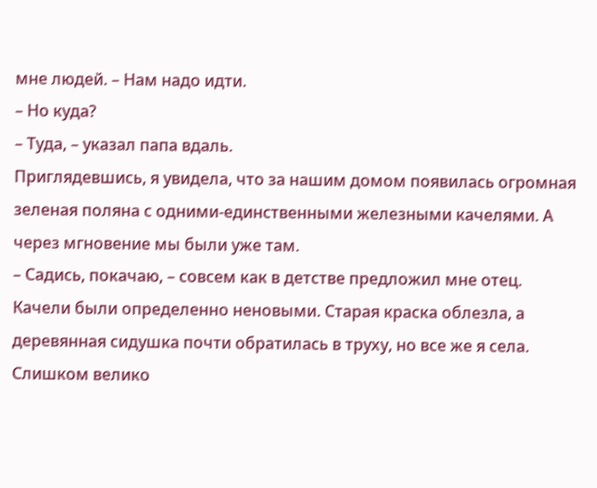мне людей. – Нам надо идти.
– Но куда?
– Туда, – указал папа вдаль.
Приглядевшись, я увидела, что за нашим домом появилась огромная зеленая поляна с одними-единственными железными качелями. А через мгновение мы были уже там.
– Садись, покачаю, – совсем как в детстве предложил мне отец.
Качели были определенно неновыми. Старая краска облезла, а деревянная сидушка почти обратилась в труху, но все же я села. Слишком велико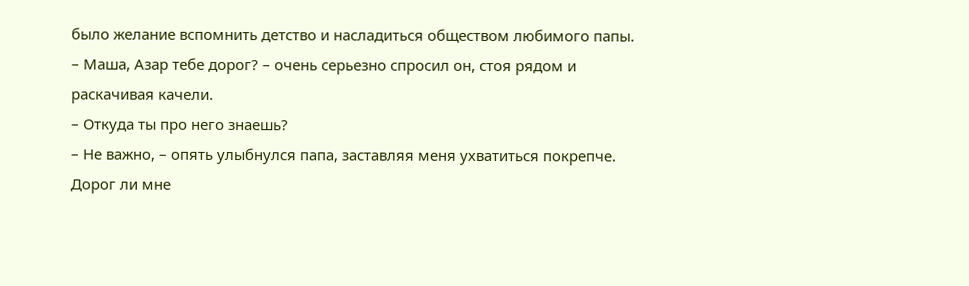было желание вспомнить детство и насладиться обществом любимого папы.
– Маша, Азар тебе дорог? – очень серьезно спросил он, стоя рядом и раскачивая качели.
– Откуда ты про него знаешь?
– Не важно, – опять улыбнулся папа, заставляя меня ухватиться покрепче.
Дорог ли мне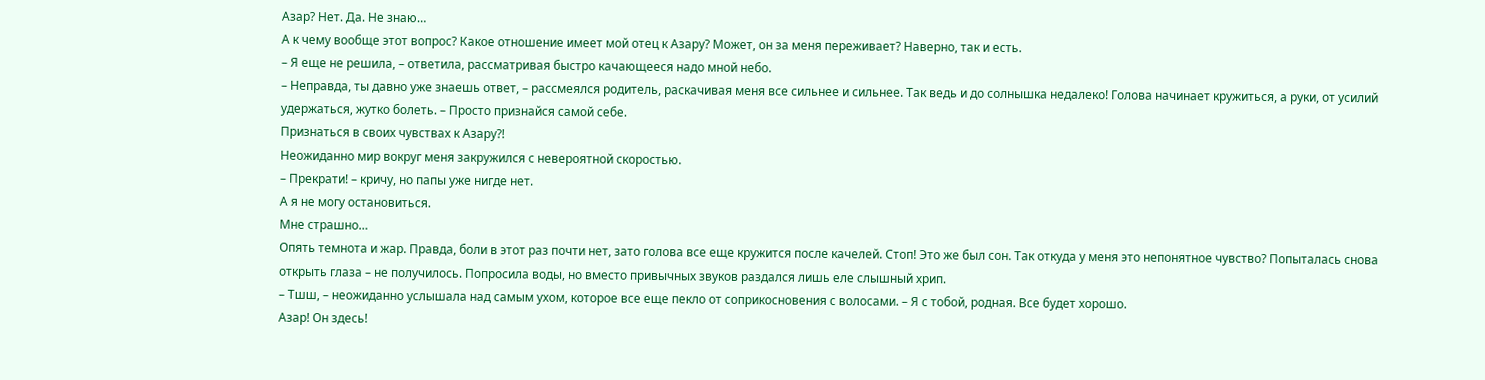Азар? Нет. Да. Не знаю…
А к чему вообще этот вопрос? Какое отношение имеет мой отец к Азару? Может, он за меня переживает? Наверно, так и есть.
– Я еще не решила, – ответила, рассматривая быстро качающееся надо мной небо.
– Неправда, ты давно уже знаешь ответ, – рассмеялся родитель, раскачивая меня все сильнее и сильнее. Так ведь и до солнышка недалеко! Голова начинает кружиться, а руки, от усилий удержаться, жутко болеть. – Просто признайся самой себе.
Признаться в своих чувствах к Азару?!
Неожиданно мир вокруг меня закружился с невероятной скоростью.
– Прекрати! – кричу, но папы уже нигде нет.
А я не могу остановиться.
Мне страшно…
Опять темнота и жар. Правда, боли в этот раз почти нет, зато голова все еще кружится после качелей. Стоп! Это же был сон. Так откуда у меня это непонятное чувство? Попыталась снова открыть глаза – не получилось. Попросила воды, но вместо привычных звуков раздался лишь еле слышный хрип.
– Тшш, – неожиданно услышала над самым ухом, которое все еще пекло от соприкосновения с волосами. – Я с тобой, родная. Все будет хорошо.
Азар! Он здесь!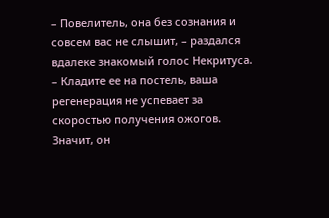– Повелитель, она без сознания и совсем вас не слышит, – раздался вдалеке знакомый голос Некритуса. – Кладите ее на постель, ваша регенерация не успевает за скоростью получения ожогов.
Значит, он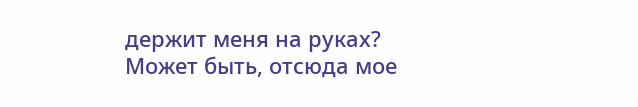держит меня на руках? Может быть, отсюда мое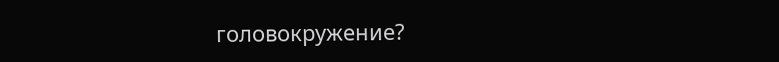головокружение?